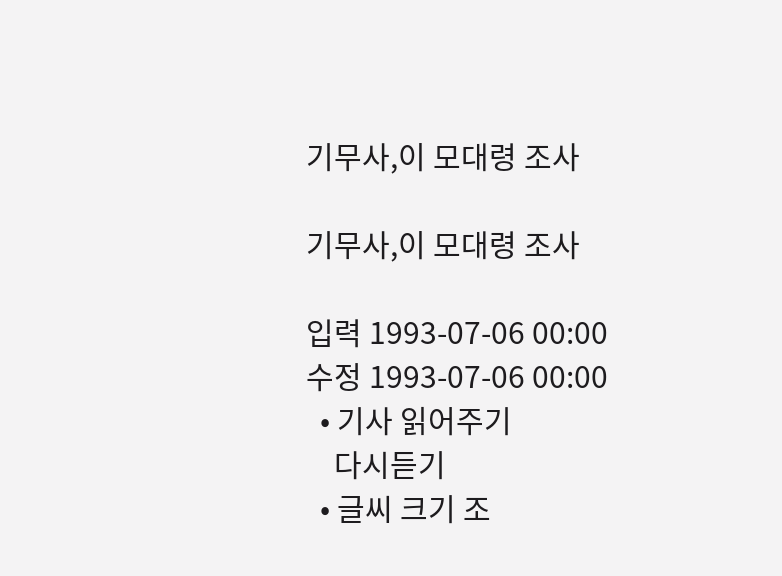기무사,이 모대령 조사

기무사,이 모대령 조사

입력 1993-07-06 00:00
수정 1993-07-06 00:00
  • 기사 읽어주기
    다시듣기
  • 글씨 크기 조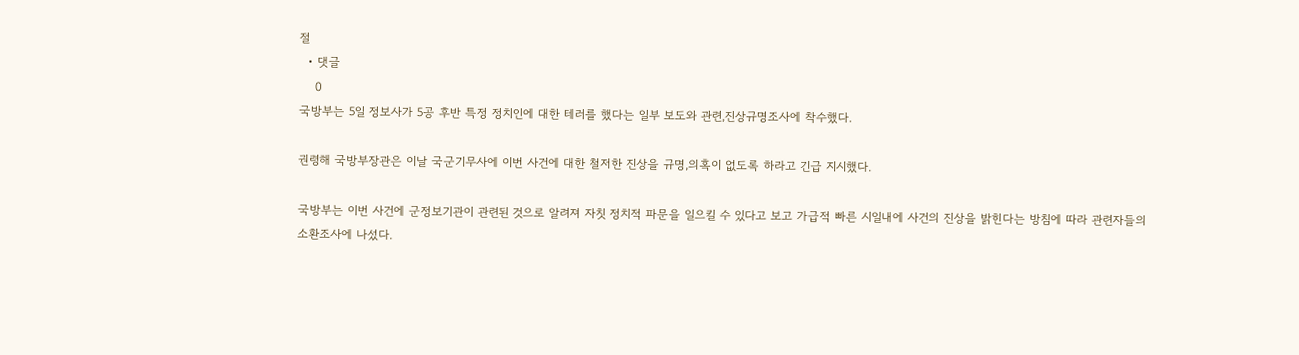절
  • 댓글
    0
국방부는 5일 정보사가 5공 후반 특정 정치인에 대한 테러를 했다는 일부 보도와 관련,진상규명조사에 착수했다.

권령해 국방부장관은 이날 국군기무사에 이번 사건에 대한 철저한 진상을 규명,의혹이 없도록 하라고 긴급 지시했다.

국방부는 이번 사건에 군정보기관이 관련된 것으로 알려져 자칫 정치적 파문을 일으킬 수 있다고 보고 가급적 빠른 시일내에 사건의 진상을 밝힌다는 방침에 따라 관련자들의 소환조사에 나섰다.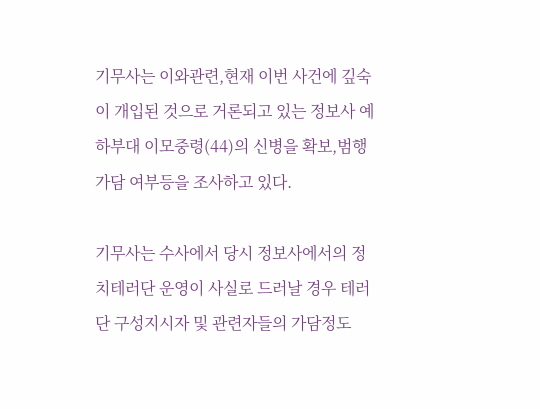기무사는 이와관련,현재 이번 사건에 깊숙이 개입된 것으로 거론되고 있는 정보사 예하부대 이모중령(44)의 신병을 확보,범행가담 여부등을 조사하고 있다.

기무사는 수사에서 당시 정보사에서의 정치테러단 운영이 사실로 드러날 경우 테러단 구성지시자 및 관련자들의 가담정도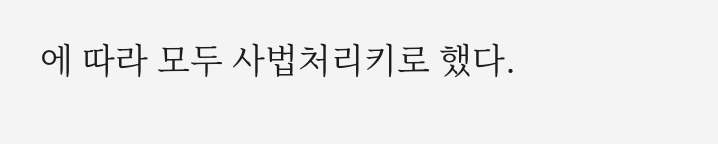에 따라 모두 사법처리키로 했다.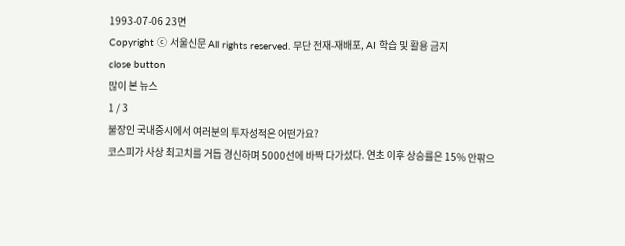1993-07-06 23면
Copyright ⓒ 서울신문 All rights reserved. 무단 전재-재배포, AI 학습 및 활용 금지
close button
많이 본 뉴스
1 / 3
불장인 국내증시에서 여러분의 투자성적은 어떤가요?
코스피가 사상 최고치를 거듭 경신하며 5000선에 바짝 다가섰다. 연초 이후 상승률은 15% 안팎으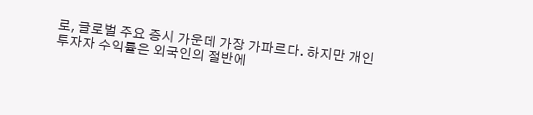로, 글로벌 주요 증시 가운데 가장 가파르다. 하지만 개인투자자 수익률은 외국인의 절반에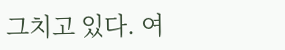그치고 있다. 여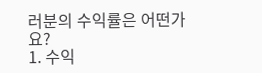러분의 수익률은 어떤가요?
1. 수익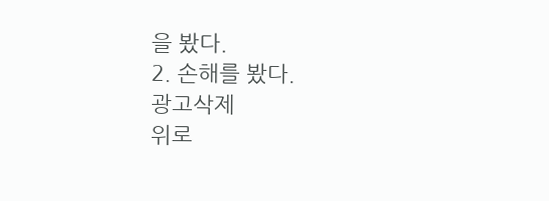을 봤다.
2. 손해를 봤다.
광고삭제
위로